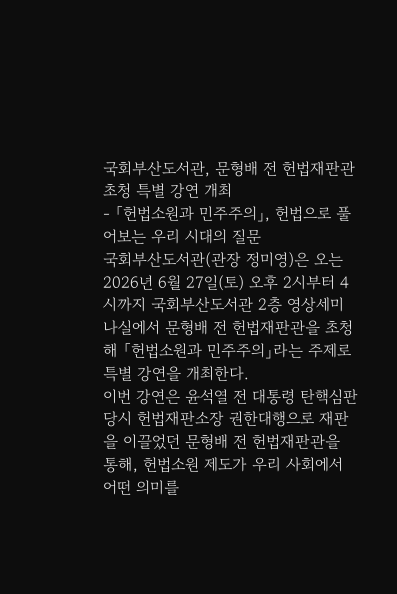국회부산도서관, 문형배 전 헌법재판관 초청 특별 강연 개최
- 「헌법소원과 민주주의」, 헌법으로 풀어보는 우리 시대의 질문
국회부산도서관(관장 정미영)은 오는 2026년 6월 27일(토) 오후 2시부터 4시까지 국회부산도서관 2층 영상세미나실에서 문형배 전 헌법재판관을 초청해 「헌법소원과 민주주의」라는 주제로 특별 강연을 개최한다.
이번 강연은 윤석열 전 대통령 탄핵심판 당시 헌법재판소장 권한대행으로 재판을 이끌었던 문형배 전 헌법재판관을 통해, 헌법소원 제도가 우리 사회에서 어떤 의미를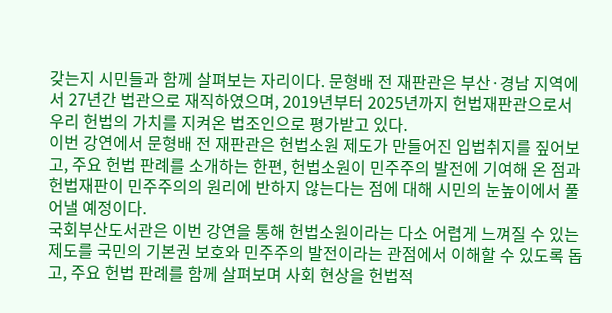갖는지 시민들과 함께 살펴보는 자리이다. 문형배 전 재판관은 부산·경남 지역에서 27년간 법관으로 재직하였으며, 2019년부터 2025년까지 헌법재판관으로서 우리 헌법의 가치를 지켜온 법조인으로 평가받고 있다.
이번 강연에서 문형배 전 재판관은 헌법소원 제도가 만들어진 입법취지를 짚어보고, 주요 헌법 판례를 소개하는 한편, 헌법소원이 민주주의 발전에 기여해 온 점과 헌법재판이 민주주의의 원리에 반하지 않는다는 점에 대해 시민의 눈높이에서 풀어낼 예정이다.
국회부산도서관은 이번 강연을 통해 헌법소원이라는 다소 어렵게 느껴질 수 있는 제도를 국민의 기본권 보호와 민주주의 발전이라는 관점에서 이해할 수 있도록 돕고, 주요 헌법 판례를 함께 살펴보며 사회 현상을 헌법적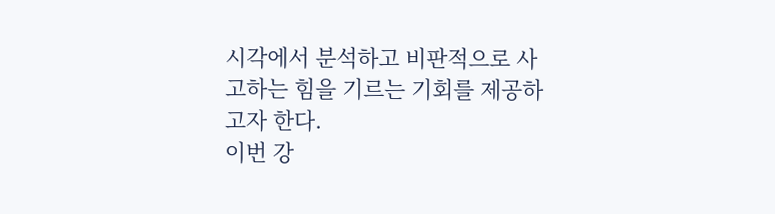시각에서 분석하고 비판적으로 사고하는 힘을 기르는 기회를 제공하고자 한다.
이번 강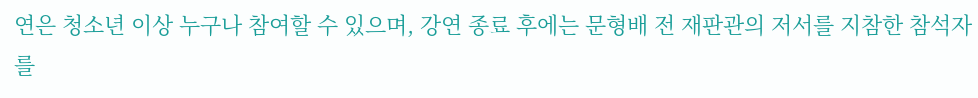연은 청소년 이상 누구나 참여할 수 있으며, 강연 종료 후에는 문형배 전 재판관의 저서를 지참한 참석자를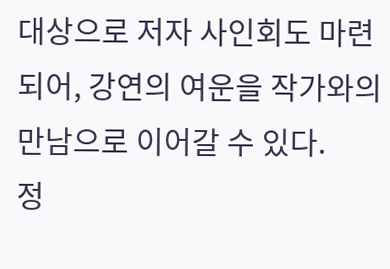대상으로 저자 사인회도 마련되어, 강연의 여운을 작가와의 만남으로 이어갈 수 있다.
정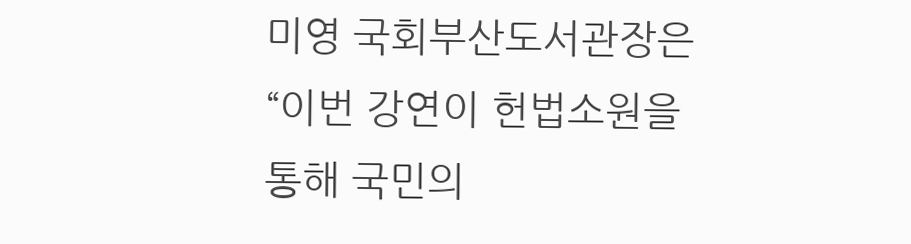미영 국회부산도서관장은 “이번 강연이 헌법소원을 통해 국민의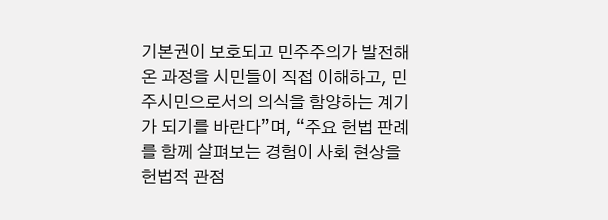기본권이 보호되고 민주주의가 발전해 온 과정을 시민들이 직접 이해하고, 민주시민으로서의 의식을 함양하는 계기가 되기를 바란다”며, “주요 헌법 판례를 함께 살펴보는 경험이 사회 현상을 헌법적 관점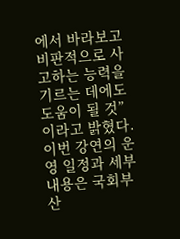에서 바라보고 비판적으로 사고하는 능력을 기르는 데에도 도움이 될 것”이라고 밝혔다.
이번 강연의 운영 일정과 세부 내용은 국회부산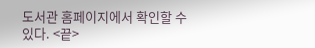도서관 홈페이지에서 확인할 수 있다. <끝>